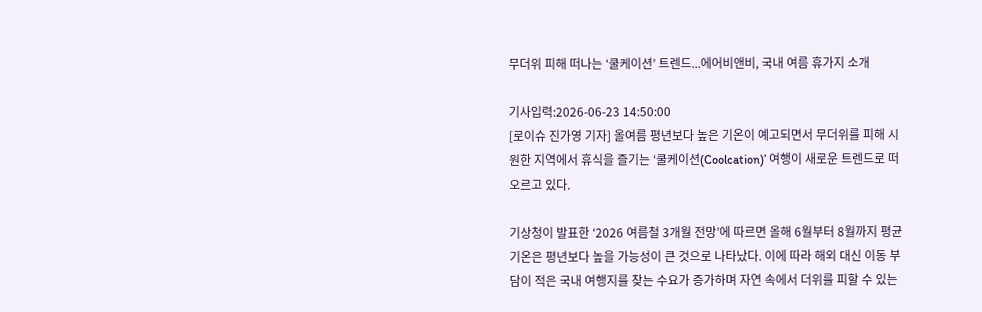무더위 피해 떠나는 ‘쿨케이션’ 트렌드...에어비앤비, 국내 여름 휴가지 소개

기사입력:2026-06-23 14:50:00
[로이슈 진가영 기자] 올여름 평년보다 높은 기온이 예고되면서 무더위를 피해 시원한 지역에서 휴식을 즐기는 ‘쿨케이션(Coolcation)’ 여행이 새로운 트렌드로 떠오르고 있다.

기상청이 발표한 ‘2026 여름철 3개월 전망’에 따르면 올해 6월부터 8월까지 평균 기온은 평년보다 높을 가능성이 큰 것으로 나타났다. 이에 따라 해외 대신 이동 부담이 적은 국내 여행지를 찾는 수요가 증가하며 자연 속에서 더위를 피할 수 있는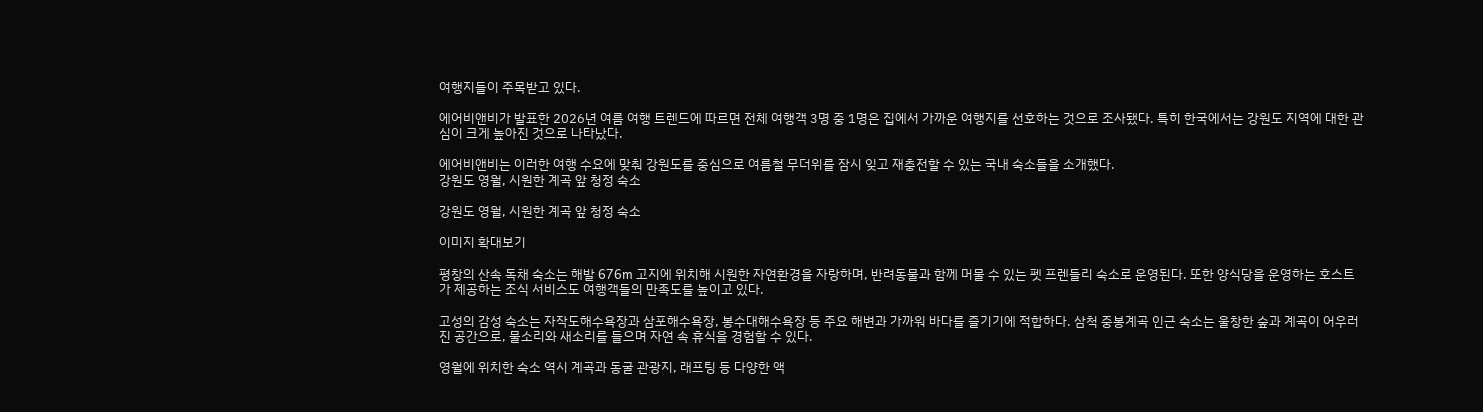여행지들이 주목받고 있다.

에어비앤비가 발표한 2026년 여름 여행 트렌드에 따르면 전체 여행객 3명 중 1명은 집에서 가까운 여행지를 선호하는 것으로 조사됐다. 특히 한국에서는 강원도 지역에 대한 관심이 크게 높아진 것으로 나타났다.

에어비앤비는 이러한 여행 수요에 맞춰 강원도를 중심으로 여름철 무더위를 잠시 잊고 재충전할 수 있는 국내 숙소들을 소개했다.
강원도 영월, 시원한 계곡 앞 청정 숙소

강원도 영월, 시원한 계곡 앞 청정 숙소

이미지 확대보기

평창의 산속 독채 숙소는 해발 676m 고지에 위치해 시원한 자연환경을 자랑하며, 반려동물과 함께 머물 수 있는 펫 프렌들리 숙소로 운영된다. 또한 양식당을 운영하는 호스트가 제공하는 조식 서비스도 여행객들의 만족도를 높이고 있다.

고성의 감성 숙소는 자작도해수욕장과 삼포해수욕장, 봉수대해수욕장 등 주요 해변과 가까워 바다를 즐기기에 적합하다. 삼척 중봉계곡 인근 숙소는 울창한 숲과 계곡이 어우러진 공간으로, 물소리와 새소리를 들으며 자연 속 휴식을 경험할 수 있다.

영월에 위치한 숙소 역시 계곡과 동굴 관광지, 래프팅 등 다양한 액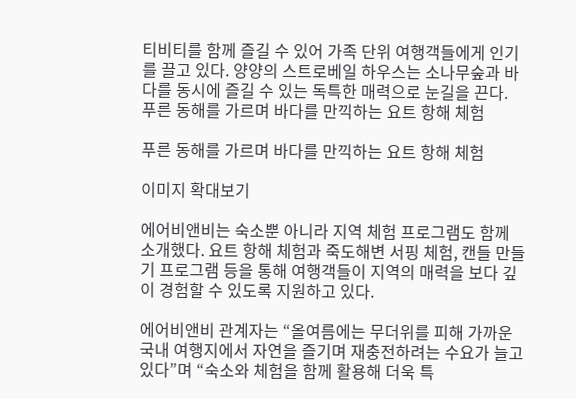티비티를 함께 즐길 수 있어 가족 단위 여행객들에게 인기를 끌고 있다. 양양의 스트로베일 하우스는 소나무숲과 바다를 동시에 즐길 수 있는 독특한 매력으로 눈길을 끈다.
푸른 동해를 가르며 바다를 만끽하는 요트 항해 체험

푸른 동해를 가르며 바다를 만끽하는 요트 항해 체험

이미지 확대보기

에어비앤비는 숙소뿐 아니라 지역 체험 프로그램도 함께 소개했다. 요트 항해 체험과 죽도해변 서핑 체험, 캔들 만들기 프로그램 등을 통해 여행객들이 지역의 매력을 보다 깊이 경험할 수 있도록 지원하고 있다.

에어비앤비 관계자는 “올여름에는 무더위를 피해 가까운 국내 여행지에서 자연을 즐기며 재충전하려는 수요가 늘고 있다”며 “숙소와 체험을 함께 활용해 더욱 특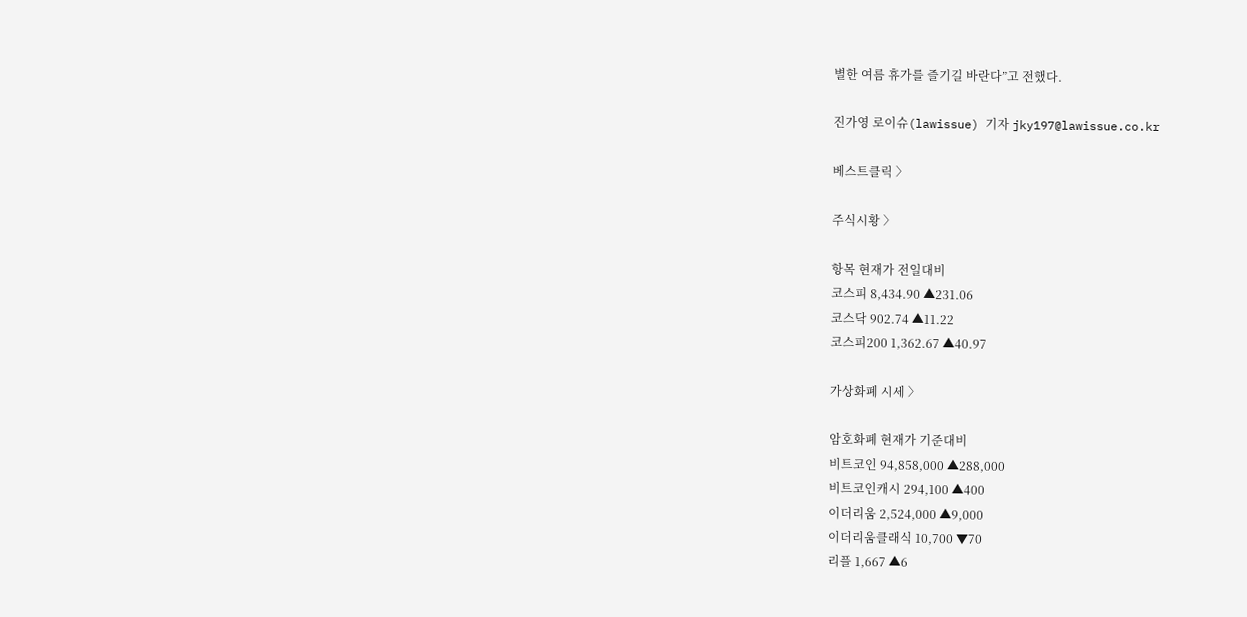별한 여름 휴가를 즐기길 바란다”고 전했다.

진가영 로이슈(lawissue) 기자 jky197@lawissue.co.kr

베스트클릭 〉

주식시황 〉

항목 현재가 전일대비
코스피 8,434.90 ▲231.06
코스닥 902.74 ▲11.22
코스피200 1,362.67 ▲40.97

가상화폐 시세 〉

암호화폐 현재가 기준대비
비트코인 94,858,000 ▲288,000
비트코인캐시 294,100 ▲400
이더리움 2,524,000 ▲9,000
이더리움클래식 10,700 ▼70
리플 1,667 ▲6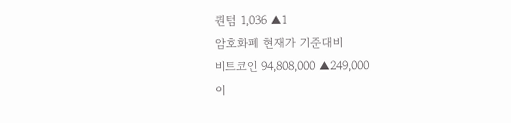퀀텀 1,036 ▲1
암호화폐 현재가 기준대비
비트코인 94,808,000 ▲249,000
이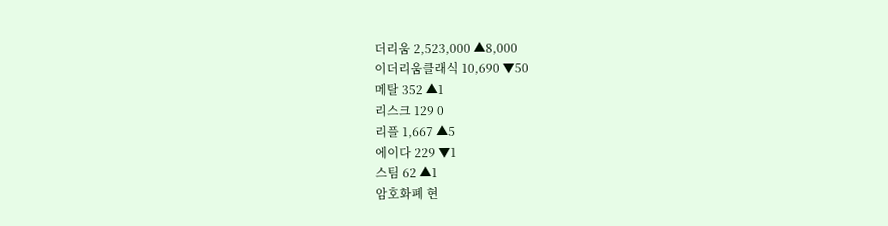더리움 2,523,000 ▲8,000
이더리움클래식 10,690 ▼50
메탈 352 ▲1
리스크 129 0
리플 1,667 ▲5
에이다 229 ▼1
스팀 62 ▲1
암호화폐 현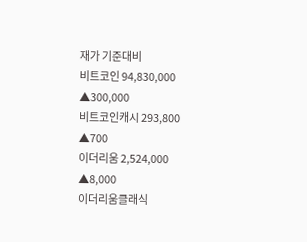재가 기준대비
비트코인 94,830,000 ▲300,000
비트코인캐시 293,800 ▲700
이더리움 2,524,000 ▲8,000
이더리움클래식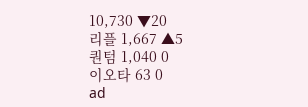10,730 ▼20
리플 1,667 ▲5
퀀텀 1,040 0
이오타 63 0
ad